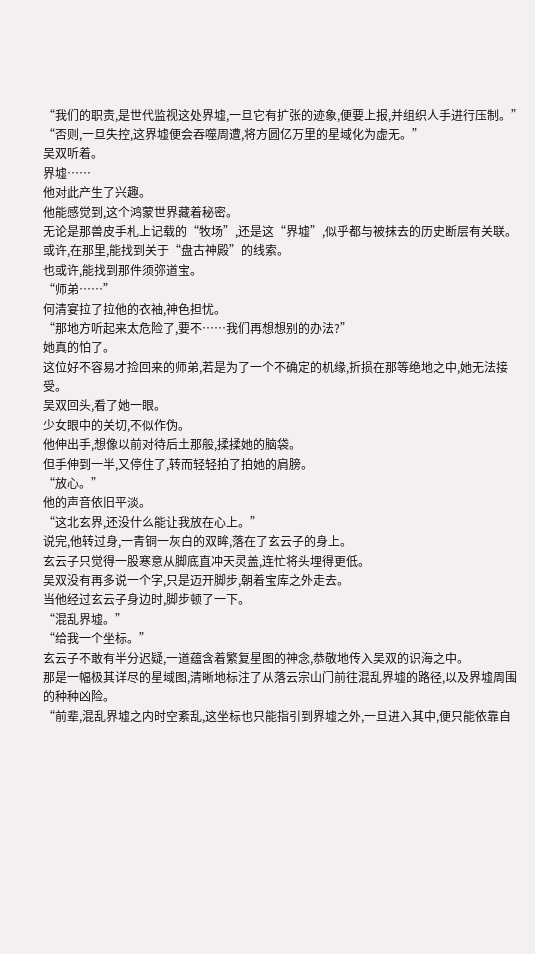“我们的职责,是世代监视这处界墟,一旦它有扩张的迹象,便要上报,并组织人手进行压制。”
“否则,一旦失控,这界墟便会吞噬周遭,将方圆亿万里的星域化为虚无。”
吴双听着。
界墟……
他对此产生了兴趣。
他能感觉到,这个鸿蒙世界藏着秘密。
无论是那兽皮手札上记载的“牧场”,还是这“界墟”,似乎都与被抹去的历史断层有关联。
或许,在那里,能找到关于“盘古神殿”的线索。
也或许,能找到那件须弥道宝。
“师弟……”
何清宴拉了拉他的衣袖,神色担忧。
“那地方听起来太危险了,要不……我们再想想别的办法?”
她真的怕了。
这位好不容易才捡回来的师弟,若是为了一个不确定的机缘,折损在那等绝地之中,她无法接受。
吴双回头,看了她一眼。
少女眼中的关切,不似作伪。
他伸出手,想像以前对待后土那般,揉揉她的脑袋。
但手伸到一半,又停住了,转而轻轻拍了拍她的肩膀。
“放心。”
他的声音依旧平淡。
“这北玄界,还没什么能让我放在心上。”
说完,他转过身,一青铜一灰白的双眸,落在了玄云子的身上。
玄云子只觉得一股寒意从脚底直冲天灵盖,连忙将头埋得更低。
吴双没有再多说一个字,只是迈开脚步,朝着宝库之外走去。
当他经过玄云子身边时,脚步顿了一下。
“混乱界墟。”
“给我一个坐标。”
玄云子不敢有半分迟疑,一道蕴含着繁复星图的神念,恭敬地传入吴双的识海之中。
那是一幅极其详尽的星域图,清晰地标注了从落云宗山门前往混乱界墟的路径,以及界墟周围的种种凶险。
“前辈,混乱界墟之内时空紊乱,这坐标也只能指引到界墟之外,一旦进入其中,便只能依靠自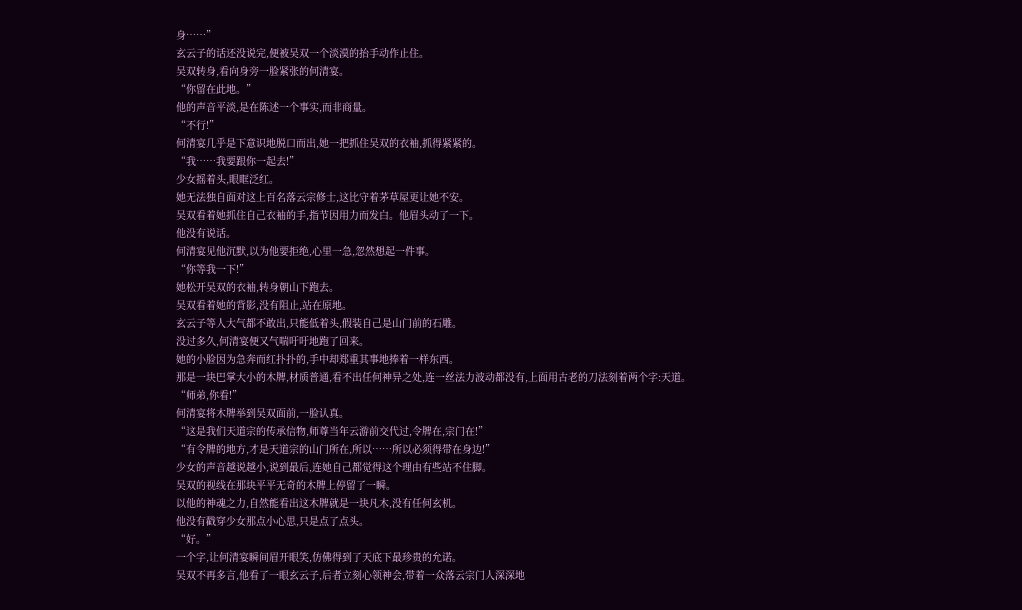身……”
玄云子的话还没说完,便被吴双一个淡漠的抬手动作止住。
吴双转身,看向身旁一脸紧张的何清宴。
“你留在此地。”
他的声音平淡,是在陈述一个事实,而非商量。
“不行!”
何清宴几乎是下意识地脱口而出,她一把抓住吴双的衣袖,抓得紧紧的。
“我……我要跟你一起去!”
少女摇着头,眼眶泛红。
她无法独自面对这上百名落云宗修士,这比守着茅草屋更让她不安。
吴双看着她抓住自己衣袖的手,指节因用力而发白。他眉头动了一下。
他没有说话。
何清宴见他沉默,以为他要拒绝,心里一急,忽然想起一件事。
“你等我一下!”
她松开吴双的衣袖,转身朝山下跑去。
吴双看着她的背影,没有阻止,站在原地。
玄云子等人大气都不敢出,只能低着头,假装自己是山门前的石雕。
没过多久,何清宴便又气喘吁吁地跑了回来。
她的小脸因为急奔而红扑扑的,手中却郑重其事地捧着一样东西。
那是一块巴掌大小的木牌,材质普通,看不出任何神异之处,连一丝法力波动都没有,上面用古老的刀法刻着两个字:天道。
“师弟,你看!”
何清宴将木牌举到吴双面前,一脸认真。
“这是我们天道宗的传承信物,师尊当年云游前交代过,令牌在,宗门在!”
“有令牌的地方,才是天道宗的山门所在,所以……所以必须得带在身边!”
少女的声音越说越小,说到最后,连她自己都觉得这个理由有些站不住脚。
吴双的视线在那块平平无奇的木牌上停留了一瞬。
以他的神魂之力,自然能看出这木牌就是一块凡木,没有任何玄机。
他没有戳穿少女那点小心思,只是点了点头。
“好。”
一个字,让何清宴瞬间眉开眼笑,仿佛得到了天底下最珍贵的允诺。
吴双不再多言,他看了一眼玄云子,后者立刻心领神会,带着一众落云宗门人深深地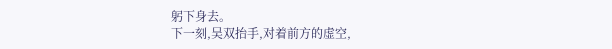躬下身去。
下一刻,吴双抬手,对着前方的虚空,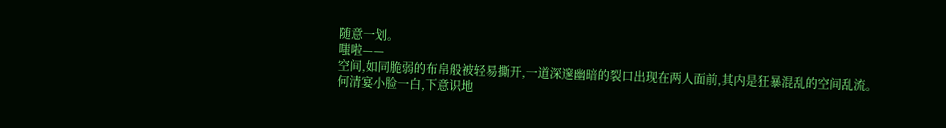随意一划。
嗤啦——
空间,如同脆弱的布帛般被轻易撕开,一道深邃幽暗的裂口出现在两人面前,其内是狂暴混乱的空间乱流。
何清宴小脸一白,下意识地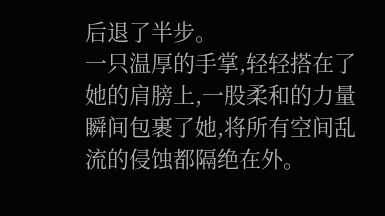后退了半步。
一只温厚的手掌,轻轻搭在了她的肩膀上,一股柔和的力量瞬间包裹了她,将所有空间乱流的侵蚀都隔绝在外。